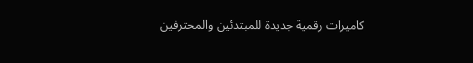كاميرات رقمية جديدة للمبتدئين والمحترفين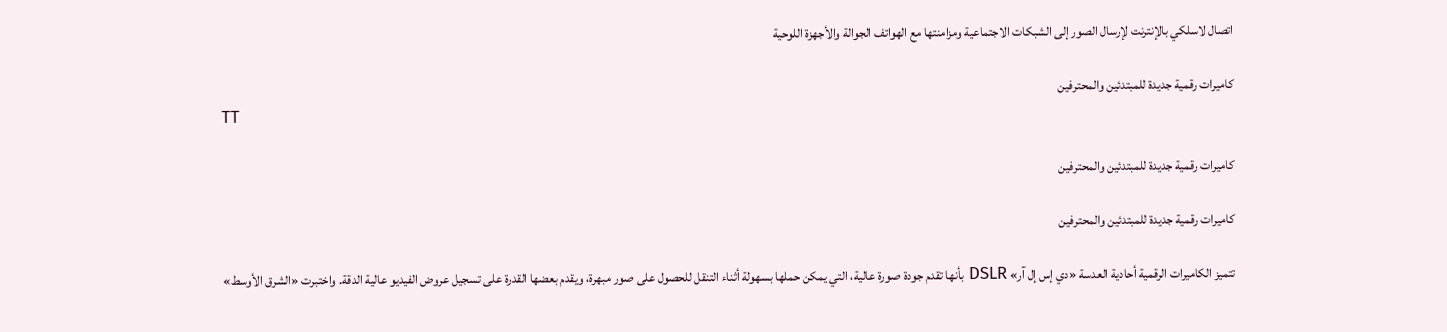اتصال لاسلكي بالإنترنت لإرسال الصور إلى الشبكات الاجتماعية ومزامنتها مع الهواتف الجوالة والأجهزة اللوحية

كاميرات رقمية جديدة للمبتدئين والمحترفين
TT

كاميرات رقمية جديدة للمبتدئين والمحترفين

كاميرات رقمية جديدة للمبتدئين والمحترفين

تتميز الكاميرات الرقمية أحادية العدسة «دي إس إل آر» DSLR بأنها تقدم جودة صورة عالية، التي يمكن حملها بسهولة أثناء التنقل للحصول على صور مبهرة، ويقدم بعضها القدرة على تسجيل عروض الفيديو عالية الدقة. واختبرت «الشرق الأوسط»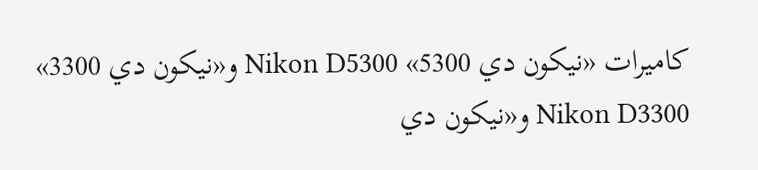كاميرات «نيكون دي 5300» Nikon D5300 و«نيكون دي 3300» Nikon D3300 و«نيكون دي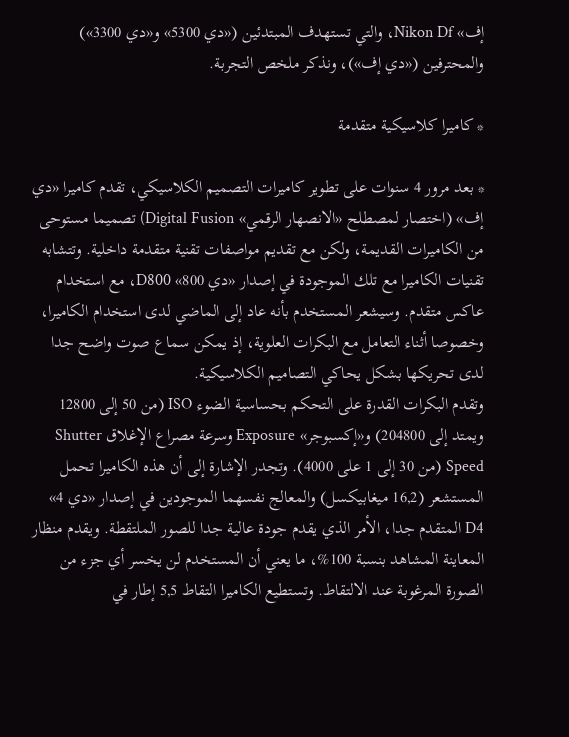إف» Nikon Df، والتي تستهدف المبتدئين («دي 5300» و«دي 3300») والمحترفين («دي إف»)، ونذكر ملخص التجربة.

* كاميرا كلاسيكية متقدمة

* بعد مرور 4 سنوات على تطوير كاميرات التصميم الكلاسيكي، تقدم كاميرا «دي إف» (اختصار لمصطلح «الانصهار الرقمي» Digital Fusion) تصميما مستوحى من الكاميرات القديمة، ولكن مع تقديم مواصفات تقنية متقدمة داخلية. وتتشابه تقنيات الكاميرا مع تلك الموجودة في إصدار «دي 800» D800، مع استخدام عاكس متقدم. وسيشعر المستخدم بأنه عاد إلى الماضي لدى استخدام الكاميرا، وخصوصا أثناء التعامل مع البكرات العلوية، إذ يمكن سماع صوت واضح جدا لدى تحريكها بشكل يحاكي التصاميم الكلاسيكية.
وتقدم البكرات القدرة على التحكم بحساسية الضوء ISO (من 50 إلى 12800 ويمتد إلى 204800) و«إكسبوجر» Exposure وسرعة مصراع الإغلاق Shutter Speed (من 30 إلى 1 على 4000). وتجدر الإشارة إلى أن هذه الكاميرا تحمل المستشعر (16,2 ميغابيكسل) والمعالج نفسهما الموجودين في إصدار «دي 4» D4 المتقدم جدا، الأمر الذي يقدم جودة عالية جدا للصور الملتقطة. ويقدم منظار المعاينة المشاهد بنسبة 100%، ما يعني أن المستخدم لن يخسر أي جزء من الصورة المرغوبة عند الالتقاط. وتستطيع الكاميرا التقاط 5,5 إطار في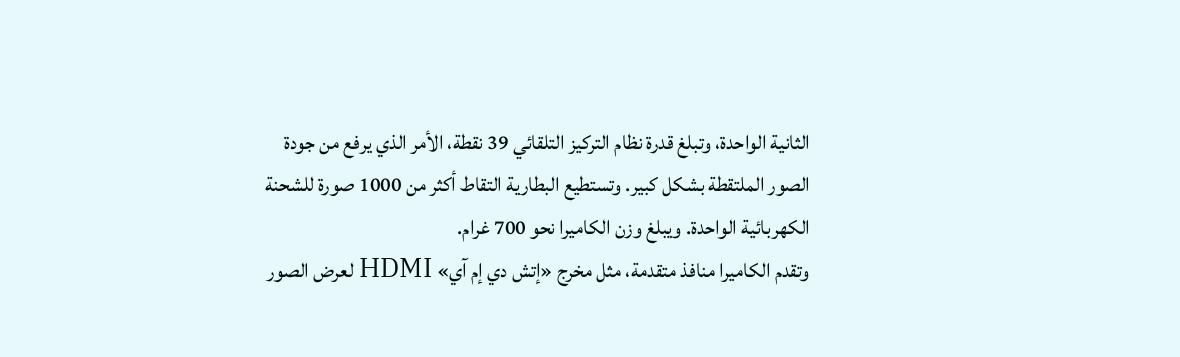الثانية الواحدة، وتبلغ قدرة نظام التركيز التلقائي 39 نقطة، الأمر الذي يرفع من جودة الصور الملتقطة بشكل كبير. وتستطيع البطارية التقاط أكثر من 1000 صورة للشحنة الكهربائية الواحدة. ويبلغ وزن الكاميرا نحو 700 غرام.
وتقدم الكاميرا منافذ متقدمة، مثل مخرج «إتش دي إم آي» HDMI لعرض الصور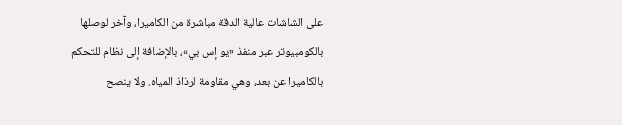على الشاشات عالية الدقة مباشرة من الكاميرا، وآخر لوصلها بالكومبيوتر عبر منفذ «يو إس بي»، بالإضافة إلى نظام للتحكم بالكاميرا عن بعد، وهي مقاومة لرذاذ المياه. ولا ينصح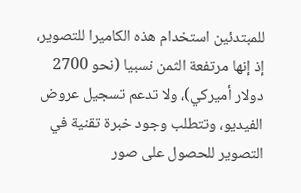للمبتدئين استخدام هذه الكاميرا للتصوير، إذ إنها مرتفعة الثمن نسبيا (نحو 2700 دولار أميركي)، ولا تدعم تسجيل عروض الفيديو، وتتطلب وجود خبرة تقنية في التصوير للحصول على صور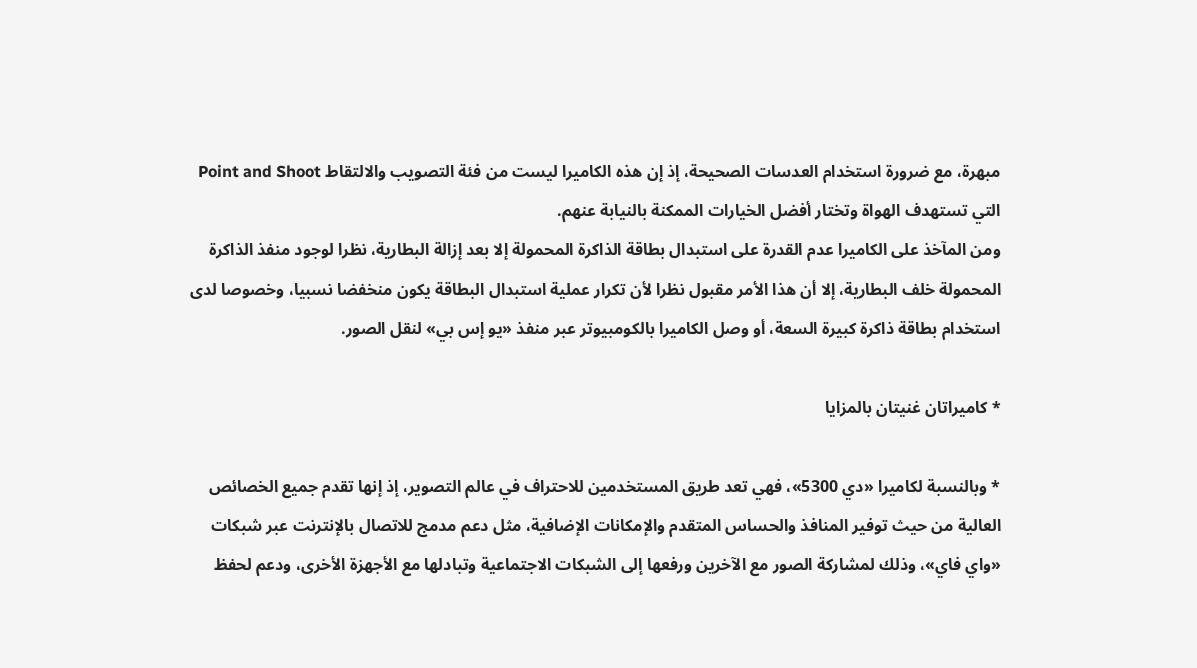مبهرة، مع ضرورة استخدام العدسات الصحيحة، إذ إن هذه الكاميرا ليست من فئة التصويب والالتقاط Point and Shoot التي تستهدف الهواة وتختار أفضل الخيارات الممكنة بالنيابة عنهم.
ومن المآخذ على الكاميرا عدم القدرة على استبدال بطاقة الذاكرة المحمولة إلا بعد إزالة البطارية، نظرا لوجود منفذ الذاكرة المحمولة خلف البطارية، إلا أن هذا الأمر مقبول نظرا لأن تكرار عملية استبدال البطاقة يكون منخفضا نسبيا، وخصوصا لدى استخدام بطاقة ذاكرة كبيرة السعة، أو وصل الكاميرا بالكومبيوتر عبر منفذ «يو إس بي» لنقل الصور.

* كاميراتان غنيتان بالمزايا

* وبالنسبة لكاميرا «دي 5300»، فهي تعد طريق المستخدمين للاحتراف في عالم التصوير، إذ إنها تقدم جميع الخصائص العالية من حيث توفير المنافذ والحساس المتقدم والإمكانات الإضافية، مثل دعم مدمج للاتصال بالإنترنت عبر شبكات «واي فاي»، وذلك لمشاركة الصور مع الآخرين ورفعها إلى الشبكات الاجتماعية وتبادلها مع الأجهزة الأخرى، ودعم لحفظ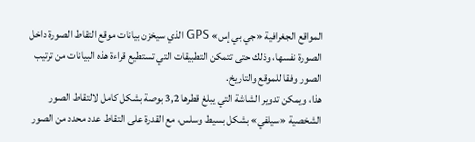المواقع الجغرافية «جي بي إس» GPS الذي سيخزن بيانات موقع التقاط الصورة داخل الصورة نفسها، وذلك حتى تتمكن التطبيقات التي تستطيع قراءة هذه البيانات من ترتيب الصور وفقا للموقع والتاريخ.
هذا، ويمكن تدوير الشاشة التي يبلغ قطرها 3,2 بوصة بشكل كامل لالتقاط الصور الشخصية «سيلفي» بشكل بسيط وسلس، مع القدرة على التقاط عدد محدد من الصور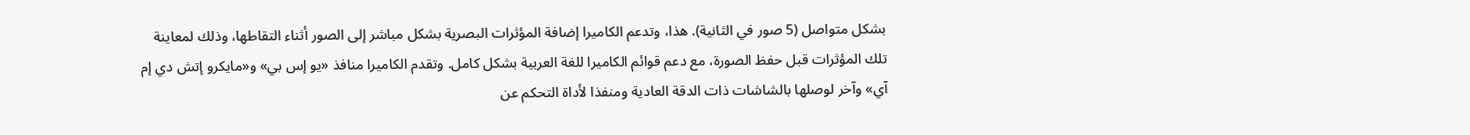بشكل متواصل (5 صور في الثانية). هذا، وتدعم الكاميرا إضافة المؤثرات البصرية بشكل مباشر إلى الصور أثناء التقاطها، وذلك لمعاينة تلك المؤثرات قبل حفظ الصورة، مع دعم قوائم الكاميرا للغة العربية بشكل كامل. وتقدم الكاميرا منافذ «يو إس بي» و«مايكرو إتش دي إم آي» وآخر لوصلها بالشاشات ذات الدقة العادية ومنفذا لأداة التحكم عن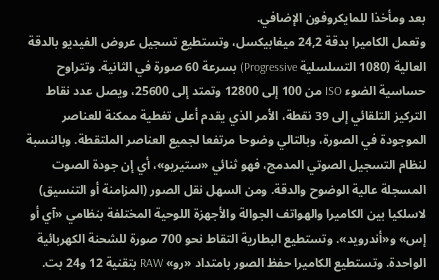بعد ومأخذا للمايكروفون الإضافي.
وتعمل الكاميرا بدقة 24,2 ميغابيكسل، وتستطيع تسجيل عروض الفيديو بالدقة العالية (1080 التسلسلية Progressive) بسرعة 60 صورة في الثانية. وتتراوح حساسية الضوء ISO من 100 إلى 12800 وتمتد إلى 25600، ويصل عدد نقاط التركيز التلقائي إلى 39 نقطة، الأمر الذي يقدم أعلى تغطية ممكنة للعناصر الموجودة في الصورة، وبالتالي وضوحا مرتفعا لجميع العناصر الملتقطة. وبالنسبة لنظام التسجيل الصوتي المدمج، فهو ثنائي «ستيريو»، أي إن جودة الصوت المسجلة عالية الوضوح والدقة. ومن السهل نقل الصور (المزامنة أو التنسيق) لاسلكيا بين الكاميرا والهواتف الجوالة والأجهزة اللوحية المختلفة بنظامي «آي أو إس» و«أندرويد». وتستطيع البطارية التقاط نحو 700 صورة للشحنة الكهربائية الواحدة. وتستطيع الكاميرا حفظ الصور بامتداد «رو» RAW بتقنية 12 و24 بت.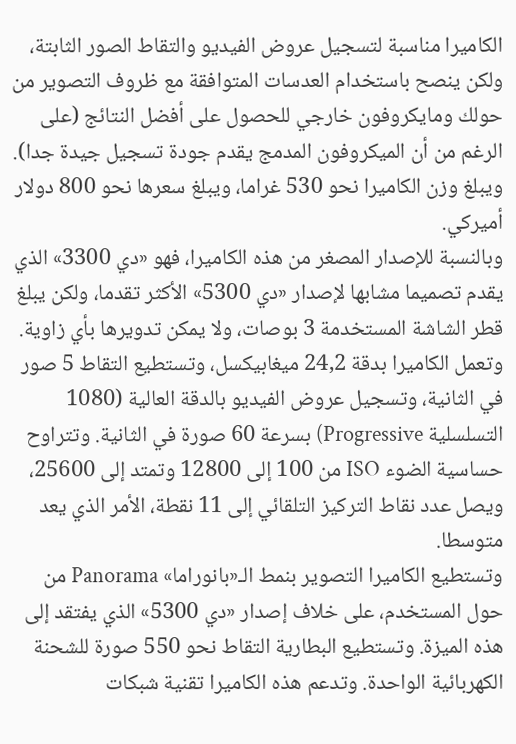الكاميرا مناسبة لتسجيل عروض الفيديو والتقاط الصور الثابتة، ولكن ينصح باستخدام العدسات المتوافقة مع ظروف التصوير من حولك ومايكروفون خارجي للحصول على أفضل النتائج (على الرغم من أن الميكروفون المدمج يقدم جودة تسجيل جيدة جدا). ويبلغ وزن الكاميرا نحو 530 غراما، ويبلغ سعرها نحو 800 دولار أميركي.
وبالنسبة للإصدار المصغر من هذه الكاميرا، فهو «دي 3300» الذي يقدم تصميما مشابها لإصدار «دي 5300» الأكثر تقدما، ولكن يبلغ قطر الشاشة المستخدمة 3 بوصات، ولا يمكن تدويرها بأي زاوية. وتعمل الكاميرا بدقة 24,2 ميغابيكسل، وتستطيع التقاط 5 صور في الثانية، وتسجيل عروض الفيديو بالدقة العالية (1080 التسلسلية Progressive) بسرعة 60 صورة في الثانية. وتتراوح حساسية الضوء ISO من 100 إلى 12800 وتمتد إلى 25600، ويصل عدد نقاط التركيز التلقائي إلى 11 نقطة، الأمر الذي يعد متوسطا.
وتستطيع الكاميرا التصوير بنمط الـ«بانوراما» Panorama من حول المستخدم، على خلاف إصدار «دي 5300» الذي يفتقد إلى هذه الميزة. وتستطيع البطارية التقاط نحو 550 صورة للشحنة الكهربائية الواحدة. وتدعم هذه الكاميرا تقنية شبكات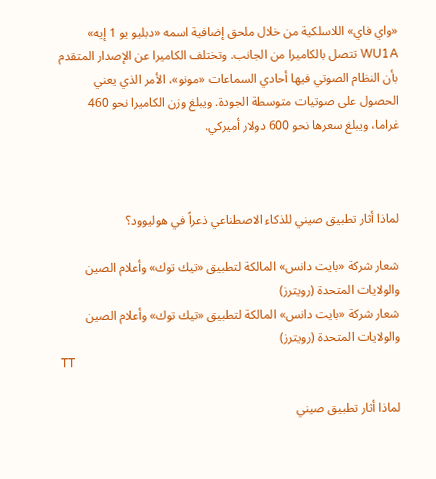«واي فاي» اللاسلكية من خلال ملحق إضافية اسمه «دبليو يو 1 إيه» WU1A تتصل بالكاميرا من الجانب. وتختلف الكاميرا عن الإصدار المتقدم بأن النظام الصوتي فيها أحادي السماعات «مونو»، الأمر الذي يعني الحصول على صوتيات متوسطة الجودة. ويبلغ وزن الكاميرا نحو 460 غراما، ويبلغ سعرها نحو 600 دولار أميركي.



لماذا أثار تطبيق صيني للذكاء الاصطناعي ذعراً في هوليوود؟

شعار شركة «بايت دانس» المالكة لتطبيق «تيك توك» وأعلام الصين والولايات المتحدة (رويترز)
شعار شركة «بايت دانس» المالكة لتطبيق «تيك توك» وأعلام الصين والولايات المتحدة (رويترز)
TT

لماذا أثار تطبيق صيني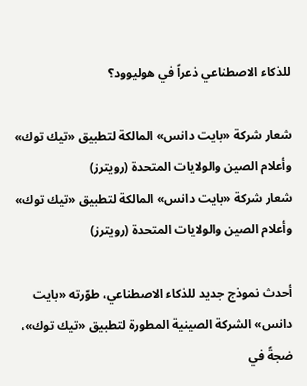للذكاء الاصطناعي ذعراً في هوليوود؟

شعار شركة «بايت دانس» المالكة لتطبيق «تيك توك» وأعلام الصين والولايات المتحدة (رويترز)
شعار شركة «بايت دانس» المالكة لتطبيق «تيك توك» وأعلام الصين والولايات المتحدة (رويترز)

أحدث نموذج جديد للذكاء الاصطناعي، طوّرته «بايت دانس» الشركة الصينية المطورة لتطبيق «تيك توك»، ضجةً في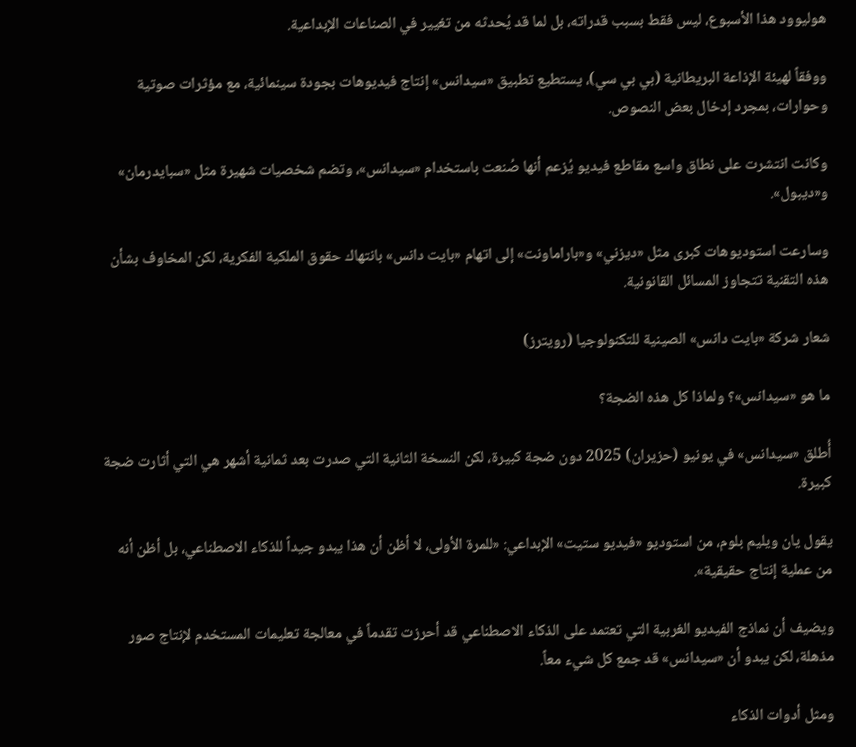هوليوود هذا الأسبوع، ليس فقط بسبب قدراته، بل لما قد يُحدثه من تغيير في الصناعات الإبداعية.

ووفقاً لهيئة الإذاعة البريطانية (بي بي سي)، يستطيع تطبيق «سيدانس» إنتاج فيديوهات بجودة سينمائية، مع مؤثرات صوتية وحوارات، بمجرد إدخال بعض النصوص.

وكانت انتشرت على نطاق واسع مقاطع فيديو يُزعم أنها صُنعت باستخدام «سيدانس»، وتضم شخصيات شهيرة مثل «سبايدرمان» و«ديبول».

وسارعت استوديوهات كبرى مثل «ديزني» و«باراماونت» إلى اتهام «بايت دانس» بانتهاك حقوق الملكية الفكرية، لكن المخاوف بشأن هذه التقنية تتجاوز المسائل القانونية.

شعار شركة «بايت دانس» الصينية للتكنولوجيا (رويترز)

ما هو «سيدانس»؟ ولماذا كل هذه الضجة؟

أُطلق «سيدانس» في يونيو (حزيران) 2025 دون ضجة كبيرة، لكن النسخة الثانية التي صدرت بعد ثمانية أشهر هي التي أثارت ضجة كبيرة.

يقول يان ويليم بلوم، من استوديو «فيديو ستيت» الإبداعي: «للمرة الأولى، لا أظن أن هذا يبدو جيداً للذكاء الاصطناعي، بل أظن أنه من عملية إنتاج حقيقية».

ويضيف أن نماذج الفيديو الغربية التي تعتمد على الذكاء الاصطناعي قد أحرزت تقدماً في معالجة تعليمات المستخدم لإنتاج صور مذهلة، لكن يبدو أن «سيدانس» قد جمع كل شيء معاً.

ومثل أدوات الذكاء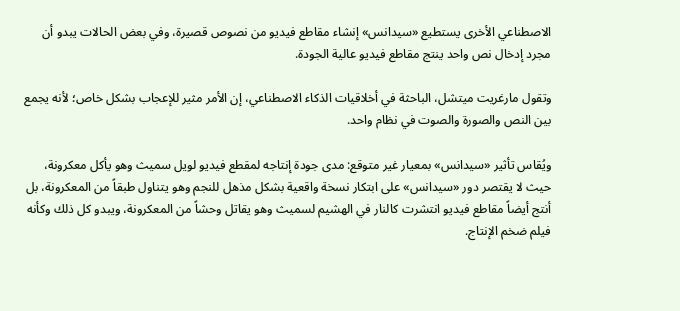الاصطناعي الأخرى يستطيع «سيدانس» إنشاء مقاطع فيديو من نصوص قصيرة، وفي بعض الحالات يبدو أن مجرد إدخال نص واحد ينتج مقاطع فيديو عالية الجودة.

وتقول مارغريت ميتشل، الباحثة في أخلاقيات الذكاء الاصطناعي، إن الأمر مثير للإعجاب بشكل خاص؛ لأنه يجمع بين النص والصورة والصوت في نظام واحد.

ويُقاس تأثير «سيدانس» بمعيار غير متوقع: مدى جودة إنتاجه لمقطع فيديو لويل سميث وهو يأكل معكرونة، حيث لا يقتصر دور «سيدانس» على ابتكار نسخة واقعية بشكل مذهل للنجم وهو يتناول طبقاً من المعكرونة، بل أنتج أيضاً مقاطع فيديو انتشرت كالنار في الهشيم لسميث وهو يقاتل وحشاً من المعكرونة، ويبدو كل ذلك وكأنه فيلم ضخم الإنتاج.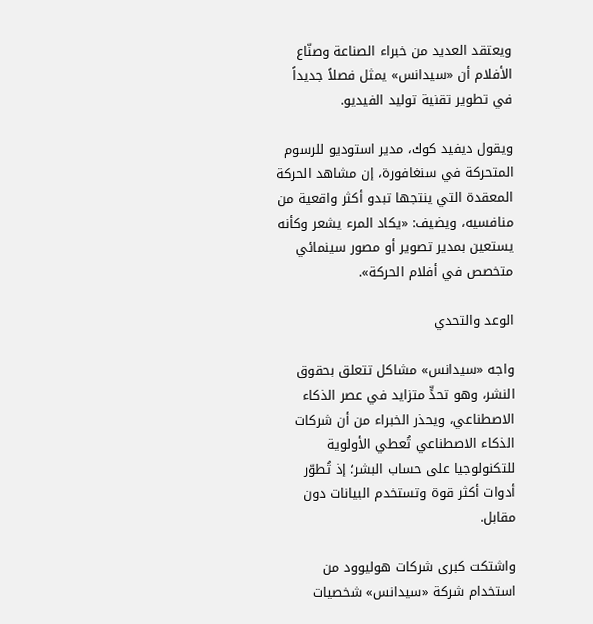ويعتقد العديد من خبراء الصناعة وصنّاع الأفلام أن «سيدانس» يمثل فصلاً جديداً في تطوير تقنية توليد الفيديو.

ويقول ديفيد كوك، مدير استوديو للرسوم المتحركة في سنغافورة، إن مشاهد الحركة المعقدة التي ينتجها تبدو أكثر واقعية من منافسيه، ويضيف: «يكاد المرء يشعر وكأنه يستعين بمدير تصوير أو مصور سينمائي متخصص في أفلام الحركة».

الوعد والتحدي

واجه «سيدانس» مشاكل تتعلق بحقوق النشر، وهو تحدٍّ متزايد في عصر الذكاء الاصطناعي، ويحذر الخبراء من أن شركات الذكاء الاصطناعي تُعطي الأولوية للتكنولوجيا على حساب البشر؛ إذ تُطوّر أدوات أكثر قوة وتستخدم البيانات دون مقابل.

واشتكت كبرى شركات هوليوود من استخدام شركة «سيدانس» شخصيات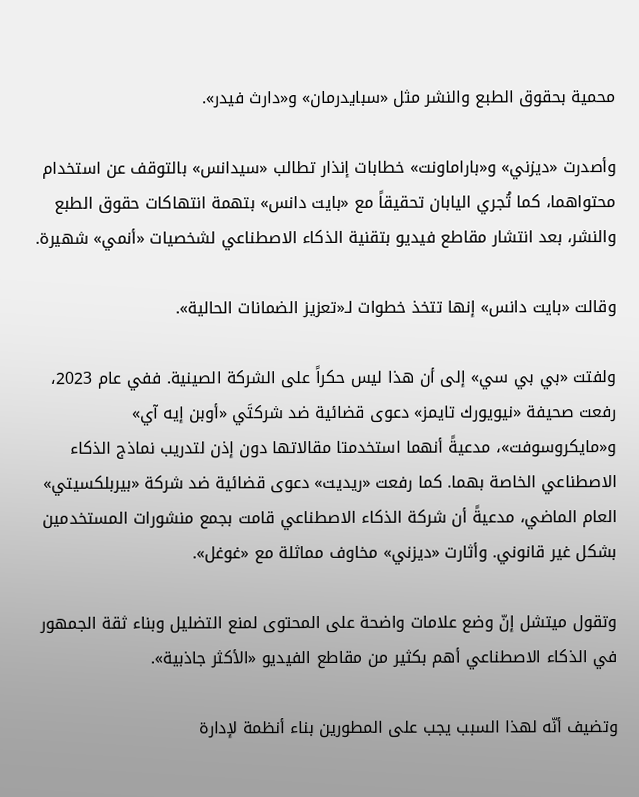محمية بحقوق الطبع والنشر مثل «سبايدرمان» و«دارث فيدر».

وأصدرت «ديزني» و«باراماونت» خطابات إنذار تطالب «سيدانس» بالتوقف عن استخدام محتواهما، كما تُجري اليابان تحقيقاً مع «بايت دانس» بتهمة انتهاكات حقوق الطبع والنشر، بعد انتشار مقاطع فيديو بتقنية الذكاء الاصطناعي لشخصيات «أنمي» شهيرة.

وقالت «بايت دانس» إنها تتخذ خطوات لـ«تعزيز الضمانات الحالية».

ولفتت «بي بي سي» إلى أن هذا ليس حكراً على الشركة الصينية. ففي عام 2023، رفعت صحيفة «نيويورك تايمز» دعوى قضائية ضد شركتَي «أوبن إيه آي» و«مايكروسوفت»، مدعيةً أنهما استخدمتا مقالاتها دون إذن لتدريب نماذج الذكاء الاصطناعي الخاصة بهما. كما رفعت «ريديت» دعوى قضائية ضد شركة «بيربلكسيتي» العام الماضي، مدعيةً أن شركة الذكاء الاصطناعي قامت بجمع منشورات المستخدمين بشكل غير قانوني. وأثارت «ديزني» مخاوف مماثلة مع «غوغل».

وتقول ميتشل إنّ وضع علامات واضحة على المحتوى لمنع التضليل وبناء ثقة الجمهور في الذكاء الاصطناعي أهم بكثير من مقاطع الفيديو «الأكثر جاذبية».

وتضيف أنّه لهذا السبب يجب على المطورين بناء أنظمة لإدارة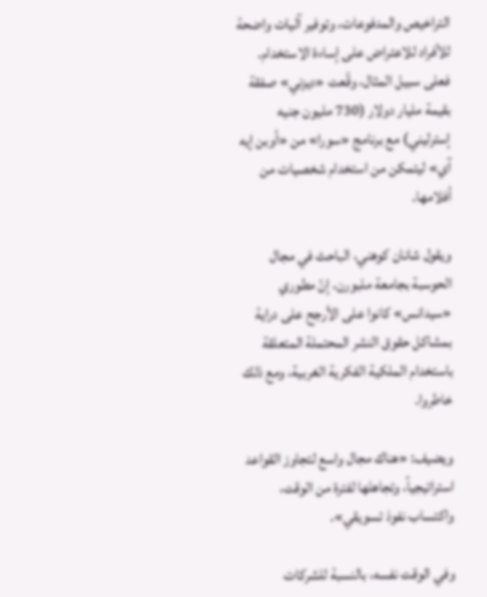التراخيص والمدفوعات، وتوفير آليات واضحة للأفراد للاعتراض على إساءة الاستخدام. فعلى سبيل المثال، وقّعت «ديزني» صفقة بقيمة مليار دولار (730 مليون جنيه إسترليني) مع برنامج «سورا» من «أوبن إيه آي» ليتمكن من استخدام شخصيات من أفلامها.

ويقول شانان كوهني، الباحث في مجال الحوسبة بجامعة ملبورن، إنّ مطوري «سيدانس» كانوا على الأرجح على دراية بمشاكل حقوق النشر المحتملة المتعلقة باستخدام الملكية الفكرية الغربية، ومع ذلك خاطروا.

ويضيف: «هناك مجال واسع لتجاوز القواعد استراتيجياً، وتجاهلها لفترة من الوقت، واكتساب نفوذ تسويقي».

وفي الوقت نفسه، بالنسبة للشركات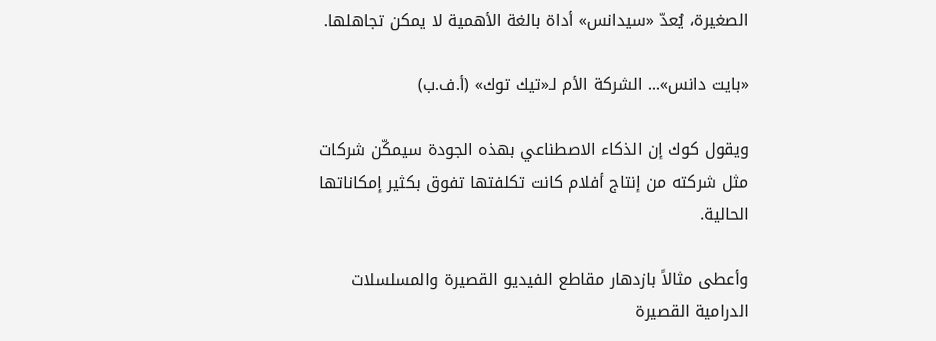الصغيرة، يُعدّ «سيدانس» أداة بالغة الأهمية لا يمكن تجاهلها.

«بايت دانس»... الشركة الأم لـ«تيك توك» (أ.ف.ب)

ويقول كوك إن الذكاء الاصطناعي بهذه الجودة سيمكّن شركات مثل شركته من إنتاج أفلام كانت تكلفتها تفوق بكثير إمكاناتها الحالية.

وأعطى مثالاً بازدهار مقاطع الفيديو القصيرة والمسلسلات الدرامية القصيرة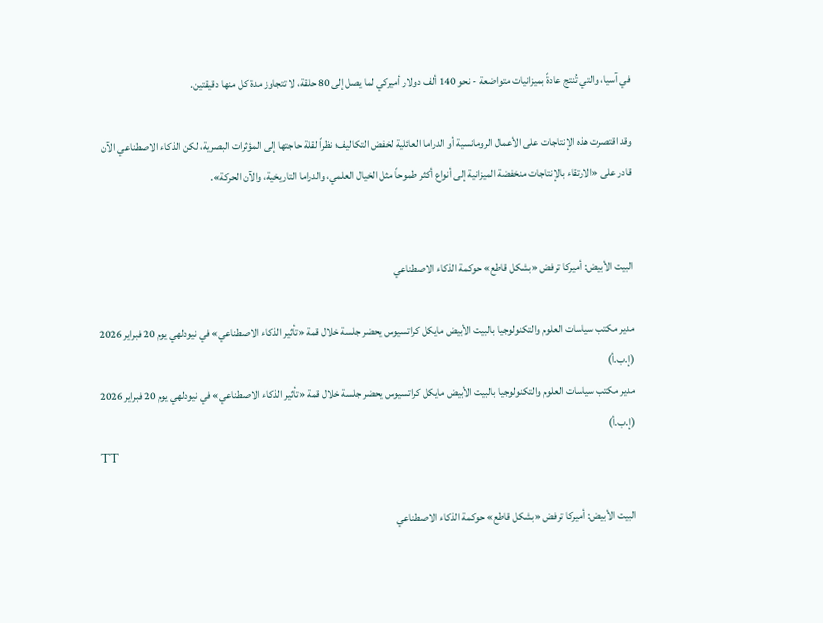في آسيا، والتي تُنتج عادةً بميزانيات متواضعة - نحو 140 ألف دولار أميركي لما يصل إلى 80 حلقة، لا تتجاوز مدة كل منها دقيقتين.

وقد اقتصرت هذه الإنتاجات على الأعمال الرومانسية أو الدراما العائلية لخفض التكاليف؛ نظراً لقلة حاجتها إلى المؤثرات البصرية، لكن الذكاء الاصطناعي الآن قادر على «الارتقاء بالإنتاجات منخفضة الميزانية إلى أنواع أكثر طموحاً مثل الخيال العلمي، والدراما التاريخية، والآن الحركة».


البيت الأبيض: أميركا ترفض «بشكل قاطع» حوكمة الذكاء الاصطناعي

مدير مكتب سياسات العلوم والتكنولوجيا بالبيت الأبيض مايكل كراتسيوس يحضر جلسة خلال قمة «تأثير الذكاء الاصطناعي» في نيودلهي يوم 20 فبراير 2026 (إ.ب.أ)
مدير مكتب سياسات العلوم والتكنولوجيا بالبيت الأبيض مايكل كراتسيوس يحضر جلسة خلال قمة «تأثير الذكاء الاصطناعي» في نيودلهي يوم 20 فبراير 2026 (إ.ب.أ)
TT

البيت الأبيض: أميركا ترفض «بشكل قاطع» حوكمة الذكاء الاصطناعي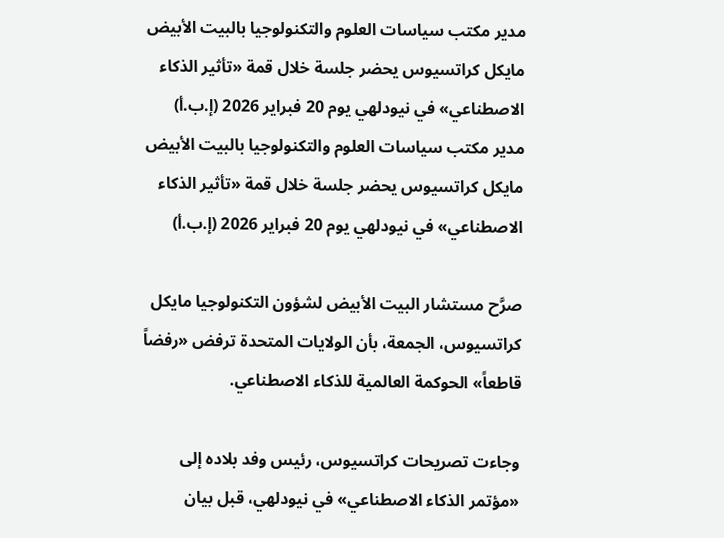مدير مكتب سياسات العلوم والتكنولوجيا بالبيت الأبيض مايكل كراتسيوس يحضر جلسة خلال قمة «تأثير الذكاء الاصطناعي» في نيودلهي يوم 20 فبراير 2026 (إ.ب.أ)
مدير مكتب سياسات العلوم والتكنولوجيا بالبيت الأبيض مايكل كراتسيوس يحضر جلسة خلال قمة «تأثير الذكاء الاصطناعي» في نيودلهي يوم 20 فبراير 2026 (إ.ب.أ)

صرَّح مستشار البيت الأبيض لشؤون التكنولوجيا مايكل كراتسيوس، الجمعة، بأن الولايات المتحدة ترفض «رفضاً قاطعاً» الحوكمة العالمية للذكاء الاصطناعي.

وجاءت تصريحات كراتسيوس، رئيس وفد بلاده إلى «مؤتمر الذكاء الاصطناعي» في نيودلهي، قبل بيان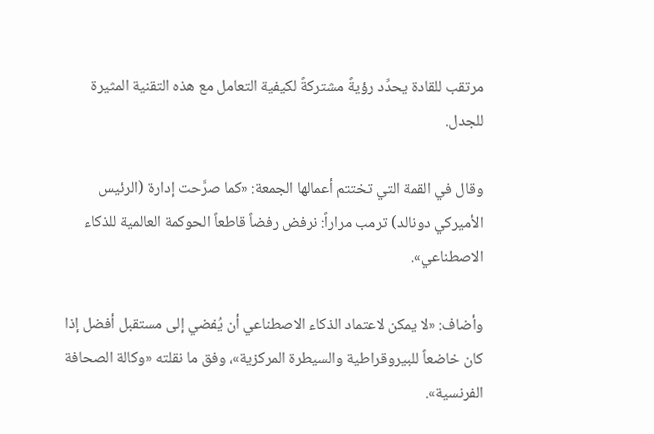مرتقب للقادة يحدِّد رؤيةً مشتركةً لكيفية التعامل مع هذه التقنية المثيرة للجدل.

وقال في القمة التي تختتم أعمالها الجمعة: «كما صرَّحت إدارة (الرئيس الأميركي دونالد) ترمب مراراً: نرفض رفضاً قاطعاً الحوكمة العالمية للذكاء الاصطناعي».

وأضاف: «لا يمكن لاعتماد الذكاء الاصطناعي أن يُفضي إلى مستقبل أفضل إذا كان خاضعاً للبيروقراطية والسيطرة المركزية»، وفق ما نقلته «وكالة الصحافة الفرنسية».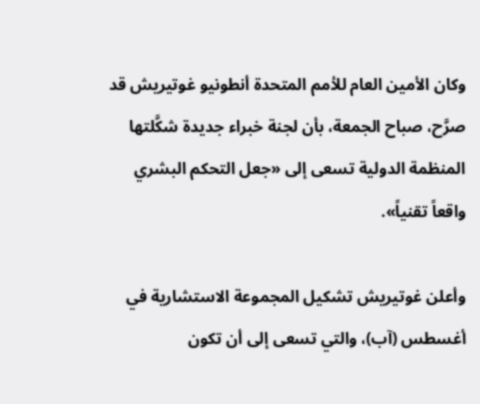وكان الأمين العام للأمم المتحدة أنطونيو غوتيريش قد صرَّح، صباح الجمعة، بأن لجنة خبراء جديدة شكَّلتها المنظمة الدولية تسعى إلى «جعل التحكم البشري واقعاً تقنياً».

وأعلن غوتيريش تشكيل المجموعة الاستشارية في أغسطس (آب)، والتي تسعى إلى أن تكون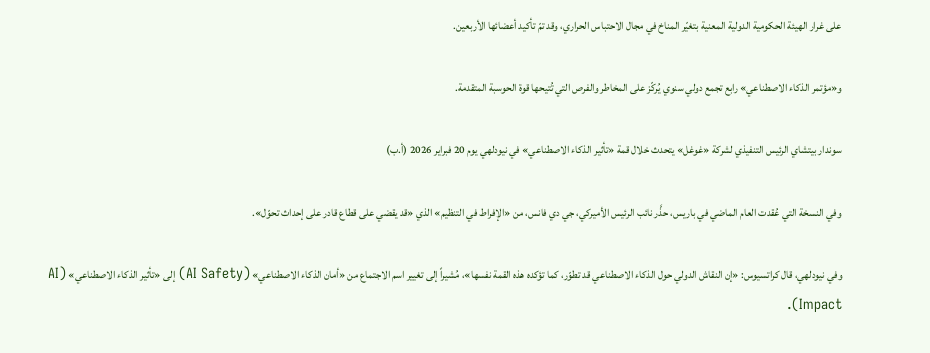على غرار الهيئة الحكومية الدولية المعنية بتغيّر المناخ في مجال الاحتباس الحراري، وقد تمّ تأكيد أعضائها الأربعين.

و«مؤتمر الذكاء الاصطناعي» رابع تجمع دولي سنوي يُركّز على المخاطر والفرص التي تُتيحها قوة الحوسبة المتقدمة.

سوندار بيتشاي الرئيس التنفيذي لشركة «غوغل» يتحدث خلال قمة «تأثير الذكاء الاصطناعي» في نيودلهي يوم 20 فبراير 2026 (أ.ب)

وفي النسخة التي عُقدت العام الماضي في باريس، حذَّر نائب الرئيس الأميركي، جي دي فانس، من «الإفراط في التنظيم» الذي «قد يقضي على قطاع قادر على إحداث تحوّل».

وفي نيودلهي، قال كراتسيوس: «إن النقاش الدولي حول الذكاء الاصطناعي قد تطوّر، كما تؤكده هذه القمة نفسها»، مُشيراً إلى تغيير اسم الاجتماع من «أمان الذكاء الاصطناعي» (AI Safety) إلى «تأثير الذكاء الاصطناعي» (AI Impact).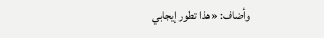وأضاف: «هذا تطور إيجابي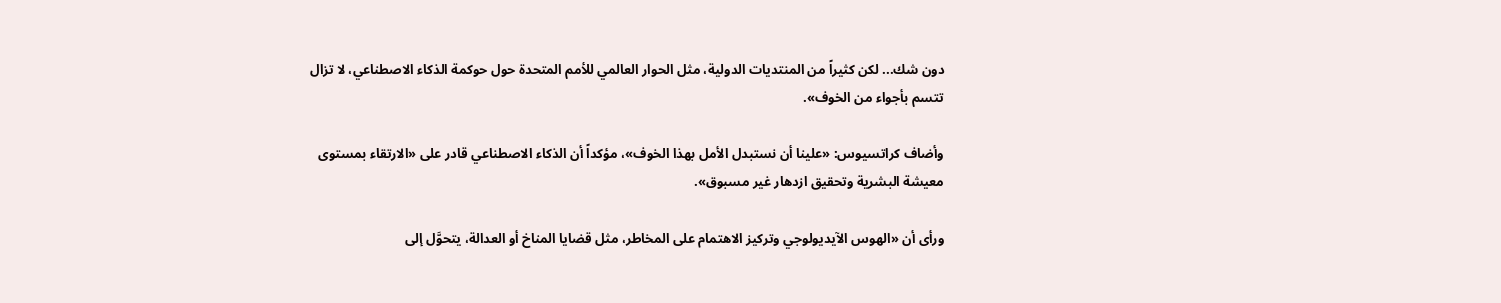دون شك... لكن كثيراً من المنتديات الدولية، مثل الحوار العالمي للأمم المتحدة حول حوكمة الذكاء الاصطناعي، لا تزال تتسم بأجواء من الخوف».

وأضاف كراتسيوس: «علينا أن نستبدل الأمل بهذا الخوف»، مؤكداً أن الذكاء الاصطناعي قادر على «الارتقاء بمستوى معيشة البشرية وتحقيق ازدهار غير مسبوق».

ورأى أن «الهوس الآيديولوجي وتركيز الاهتمام على المخاطر، مثل قضايا المناخ أو العدالة، يتحوَّل إلى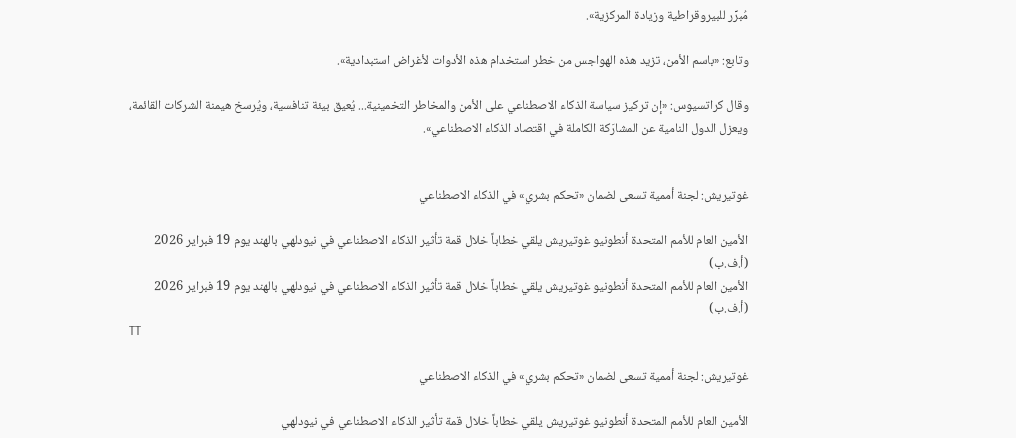مُبرِّر للبيروقراطية وزيادة المركزية».

وتابع: «باسم الأمن، تزيد هذه الهواجس من خطر استخدام هذه الأدوات لأغراض استبدادية».

وقال كراتسيوس: «إن تركيز سياسة الذكاء الاصطناعي على الأمن والمخاطر التخمينية... يُعيق بيئة تنافسية، ويُرسخ هيمنة الشركات القائمة، ويعزل الدول النامية عن المشارَكة الكاملة في اقتصاد الذكاء الاصطناعي».


غوتيريش: لجنة أممية تسعى لضمان «تحكم بشري» في الذكاء الاصطناعي

الأمين العام للأمم المتحدة أنطونيو غوتيريش يلقي خطاباً خلال قمة تأثير الذكاء الاصطناعي في نيودلهي بالهند يوم 19 فبراير 2026 (أ.ف.ب)
الأمين العام للأمم المتحدة أنطونيو غوتيريش يلقي خطاباً خلال قمة تأثير الذكاء الاصطناعي في نيودلهي بالهند يوم 19 فبراير 2026 (أ.ف.ب)
TT

غوتيريش: لجنة أممية تسعى لضمان «تحكم بشري» في الذكاء الاصطناعي

الأمين العام للأمم المتحدة أنطونيو غوتيريش يلقي خطاباً خلال قمة تأثير الذكاء الاصطناعي في نيودلهي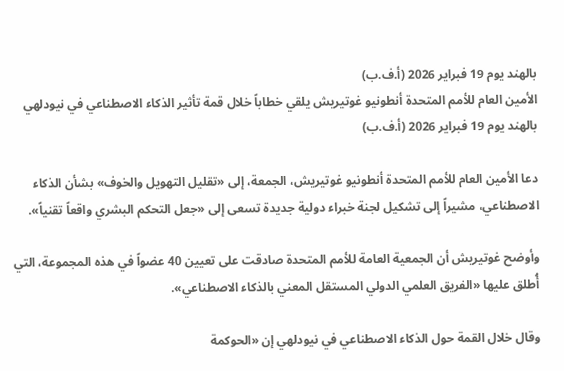بالهند يوم 19 فبراير 2026 (أ.ف.ب)
الأمين العام للأمم المتحدة أنطونيو غوتيريش يلقي خطاباً خلال قمة تأثير الذكاء الاصطناعي في نيودلهي بالهند يوم 19 فبراير 2026 (أ.ف.ب)

دعا الأمين العام للأمم المتحدة أنطونيو غوتيريش، الجمعة، إلى «تقليل التهويل والخوف» بشأن الذكاء الاصطناعي، مشيراً إلى تشكيل لجنة خبراء دولية جديدة تسعى إلى «جعل التحكم البشري واقعاً تقنياً».

وأوضح غوتيريش أن الجمعية العامة للأمم المتحدة صادقت على تعيين 40 عضواً في هذه المجموعة، التي أُطلق عليها «الفريق العلمي الدولي المستقل المعني بالذكاء الاصطناعي».

وقال خلال القمة حول الذكاء الاصطناعي في نيودلهي إن «الحوكمة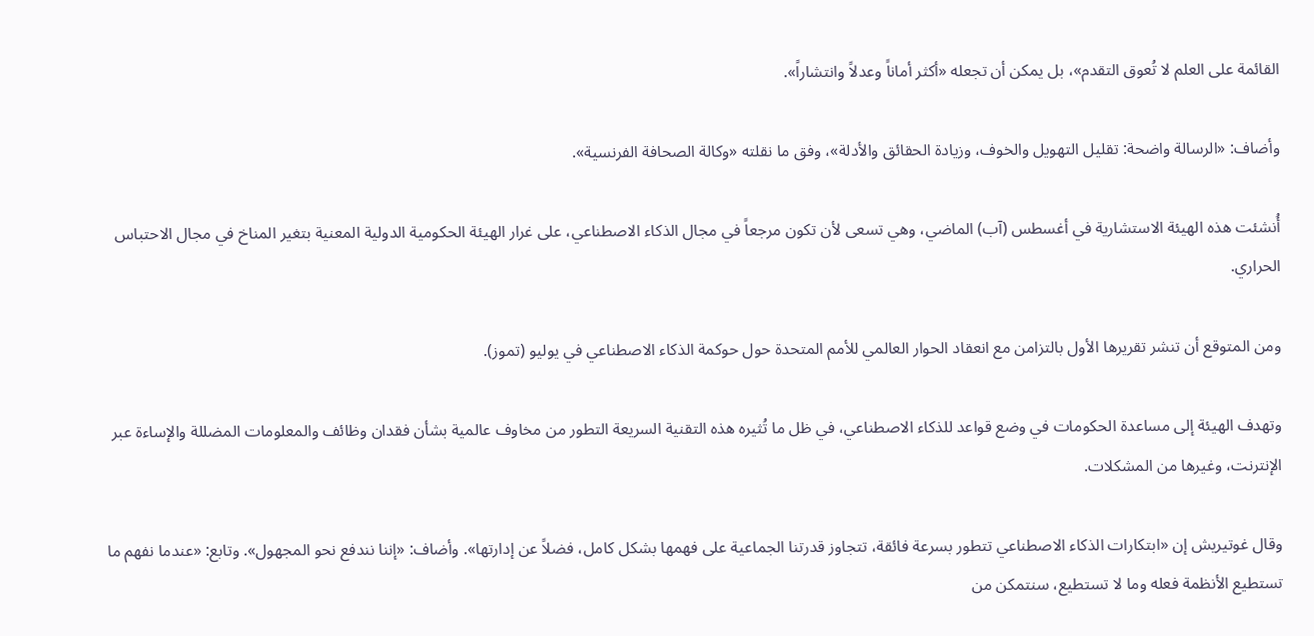القائمة على العلم لا تُعوق التقدم»، بل يمكن أن تجعله «أكثر أماناً وعدلاً وانتشاراً».

وأضاف: «الرسالة واضحة: تقليل التهويل والخوف، وزيادة الحقائق والأدلة»، وفق ما نقلته «وكالة الصحافة الفرنسية».

أُنشئت هذه الهيئة الاستشارية في أغسطس (آب) الماضي، وهي تسعى لأن تكون مرجعاً في مجال الذكاء الاصطناعي، على غرار الهيئة الحكومية الدولية المعنية بتغير المناخ في مجال الاحتباس الحراري.

ومن المتوقع أن تنشر تقريرها الأول بالتزامن مع انعقاد الحوار العالمي للأمم المتحدة حول حوكمة الذكاء الاصطناعي في يوليو (تموز).

وتهدف الهيئة إلى مساعدة الحكومات في وضع قواعد للذكاء الاصطناعي، في ظل ما تُثيره هذه التقنية السريعة التطور من مخاوف عالمية بشأن فقدان وظائف والمعلومات المضللة والإساءة عبر الإنترنت، وغيرها من المشكلات.

وقال غوتيريش إن «ابتكارات الذكاء الاصطناعي تتطور بسرعة فائقة، تتجاوز قدرتنا الجماعية على فهمها بشكل كامل، فضلاً عن إدارتها». وأضاف: «إننا نندفع نحو المجهول». وتابع: «عندما نفهم ما تستطيع الأنظمة فعله وما لا تستطيع، سنتمكن من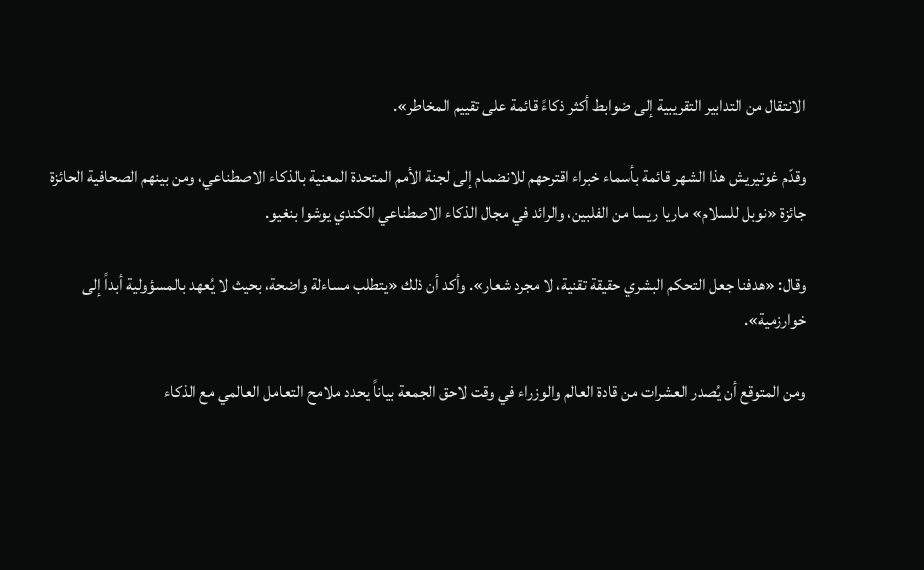الانتقال من التدابير التقريبية إلى ضوابط أكثر ذكاءً قائمة على تقييم المخاطر».

وقدّم غوتيريش هذا الشهر قائمة بأسماء خبراء اقترحهم للانضمام إلى لجنة الأمم المتحدة المعنية بالذكاء الاصطناعي، ومن بينهم الصحافية الحائزة جائزة «نوبل للسلام» ماريا ريسا من الفلبين، والرائد في مجال الذكاء الاصطناعي الكندي يوشوا بنغيو.

وقال: «هدفنا جعل التحكم البشري حقيقة تقنية، لا مجرد شعار». وأكد أن ذلك «يتطلب مساءلة واضحة، بحيث لا يُعهد بالمسؤولية أبداً إلى خوارزمية».

ومن المتوقع أن يُصدر العشرات من قادة العالم والوزراء في وقت لاحق الجمعة بياناً يحدد ملامح التعامل العالمي مع الذكاء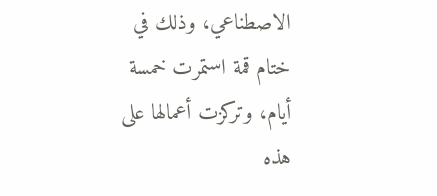الاصطناعي، وذلك في ختام قمة استمرت خمسة أيام، وتركزت أعمالها على هذه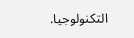التكنولوجيا.